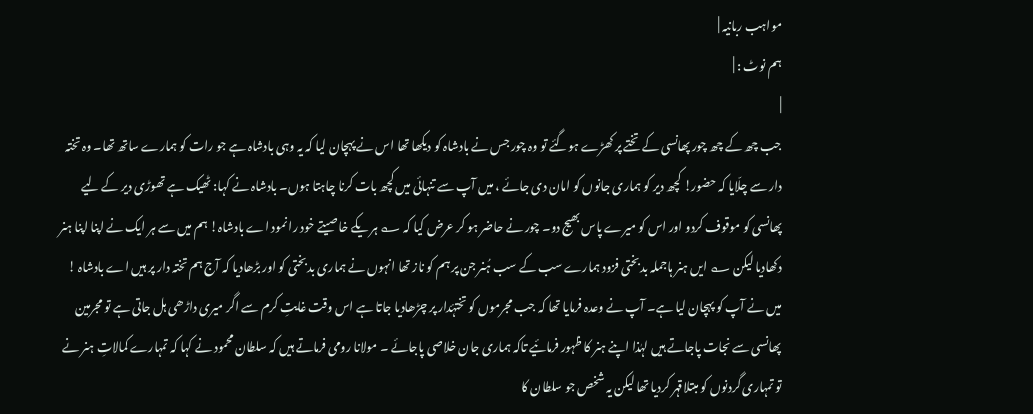مواہب ربانیہ |
ہم نوٹ : |
|
جب چھ کے چھ چور پھانسی کے تختے پر کھڑے ہوگئے تو وہ چور جس نے بادشاہ کو دیکھا تھا اس نے پہچان لیا کہ یہ وہی بادشاہ ہے جو رات کو ہمارے ساتھ تھا۔ وہ تختہ دار سے چلّایا کہ حضور! کچھ دیر کو ہماری جانوں کو امان دی جائے ، میں آپ سے تنہائی میں کچھ بات کرنا چاہتا ہوں۔ بادشاہ نے کہا: ٹھیک ہے تھوڑی دیر کے لیے پھانسی کو موقوف کردو اور اس کو میرے پاس بھیج دو۔ چور نے حاضر ہو کر عرض کیا کہ ؎ ہر یکے خاصیتے خود را نمود اے بادشاہ! ہم میں سے ہر ایک نے اپنا اپنا ہنر دکھادیا لیکن ؎ ایں ہنر ہاجملہ بدبختی فزود ہمارے سب کے سب ہُنر جن پر ہم کو ناز تھا انہوں نے ہماری بدبختی کو اور بڑھادیا کہ آج ہم تختہ دار پر ہیں اے بادشاہ ! میں نے آپ کو پہچان لیا ہے۔ آپ نے وعدہ فرمایا تھا کہ جب مجرموں کو تختۂدار پر چڑھادیا جاتا ہے اس وقت غایتِ کرم سے اگر میری داڑھی ہل جاتی ہے تو مجرمین پھانسی سے نجات پاجاتے ہیں لہٰذا اپنے ہنر کا ظہور فرمائیے تاکہ ہماری جان خلاصی پاجائے ۔ مولانا رومی فرماتے ہیں کہ سلطان محمود نے کہا کہ تمہارے کمالاتِ ہنر نے تو تمہاری گردنوں کو مبتلاقہر کردیا تھا لیکن یہ شخص جو سلطان کا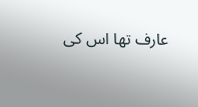عارف تھا اس کی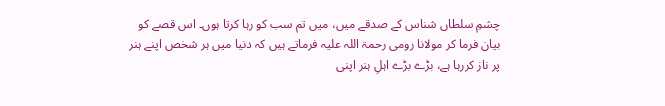چشمِ سلطاں شناس کے صدقے میں، میں تم سب کو رہا کرتا ہوں۔ اس قصے کو بیان فرما کر مولانا رومی رحمۃ اللہ علیہ فرماتے ہیں کہ دنیا میں ہر شخص اپنے ہنر پر ناز کررہا ہے، بڑے بڑے اہلِ ہنر اپنی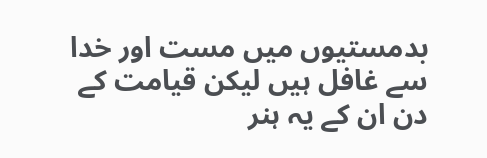بدمستیوں میں مست اور خدا سے غافل ہیں لیکن قیامت کے دن ان کے یہ ہنر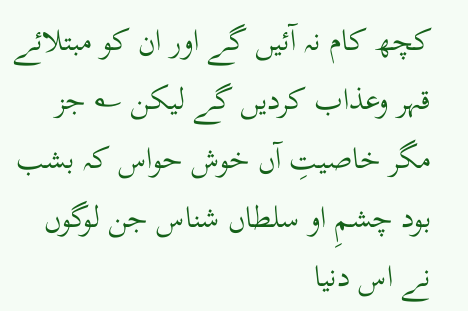کچھ کام نہ آئیں گے اور ان کو مبتلائے قہر وعذاب کردیں گے لیکن ؎ جز مگر خاصیتِ آں خوش حواس کہ بشب بود چشمِ او سلطاں شناس جن لوگوں نے اس دنیا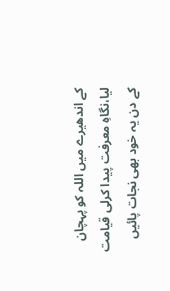کے اندھیرے میں اللہ کو پہچان لیا،نگاہِ معرفت پیدا کرلی قیامت کے دن یہ خود بھی نجات پائیں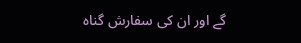گے اور ان کی سفارش گناہ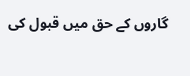گاروں کے حق میں قبول کی